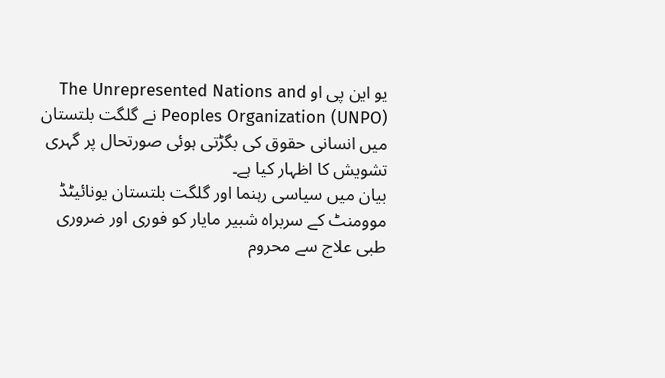یو این پی او The Unrepresented Nations and Peoples Organization (UNPO) نے گلگت بلتستان میں انسانی حقوق کی بگڑتی ہوئی صورتحال پر گہری تشویش کا اظہار کیا ہے۔
بیان میں سیاسی رہنما اور گلگت بلتستان یونائیٹڈ موومنٹ کے سربراہ شبیر مایار کو فوری اور ضروری طبی علاج سے محروم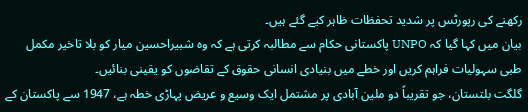رکھنے کی رپورٹس پر شدید تحفظات ظاہر کیے گئے ہیں۔
بیان میں کہا گیا کہ UNPO پاکستانی حکام سے مطالبہ کرتی ہے کہ وہ شبیراحسین میار کو بلا تاخیر مکمل طبی سہولیات فراہم کریں اور خطے میں بنیادی انسانی حقوق کے تقاضوں کو یقینی بنائیں۔
گلگت بلتستان، جو تقریباً دو ملین آبادی پر مشتمل ایک وسیع و عریض پہاڑی خطہ ہے، 1947 سے پاکستان کے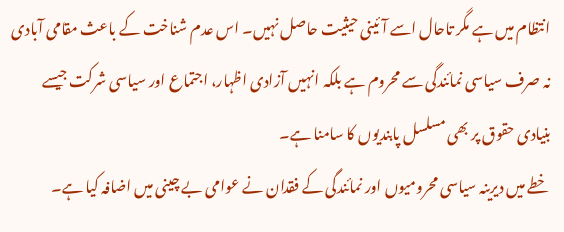انتظام میں ہے مگر تاحال اسے آئینی حیثیت حاصل نہیں۔ اس عدم شناخت کے باعث مقامی آبادی نہ صرف سیاسی نمائندگی سے محروم ہے بلکہ انہیں آزادی اظہار، اجتماع اور سیاسی شرکت جیسے بنیادی حقوق پر بھی مسلسل پابندیوں کا سامنا ہے۔
خطے میں دیرینہ سیاسی محرومیوں اور نمائندگی کے فقدان نے عوامی بے چینی میں اضافہ کیا ہے۔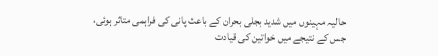حالیہ مہینوں میں شدید بجلی بحران کے باعث پانی کی فراہمی متاثر ہوئی، جس کے نتیجے میں خواتین کی قیادت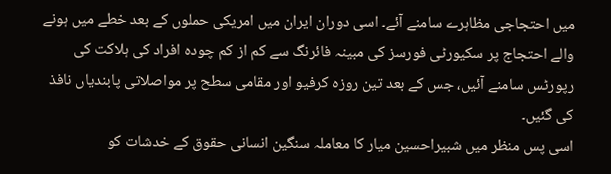میں احتجاجی مظاہرے سامنے آئے۔ اسی دوران ایران میں امریکی حملوں کے بعد خطے میں ہونے والے احتجاج پر سکیورٹی فورسز کی مبینہ فائرنگ سے کم از کم چودہ افراد کی ہلاکت کی رپورٹس سامنے آئیں، جس کے بعد تین روزہ کرفیو اور مقامی سطح پر مواصلاتی پابندیاں نافذ کی گئیں۔
اسی پس منظر میں شبیراحسین میار کا معاملہ سنگین انسانی حقوق کے خدشات کو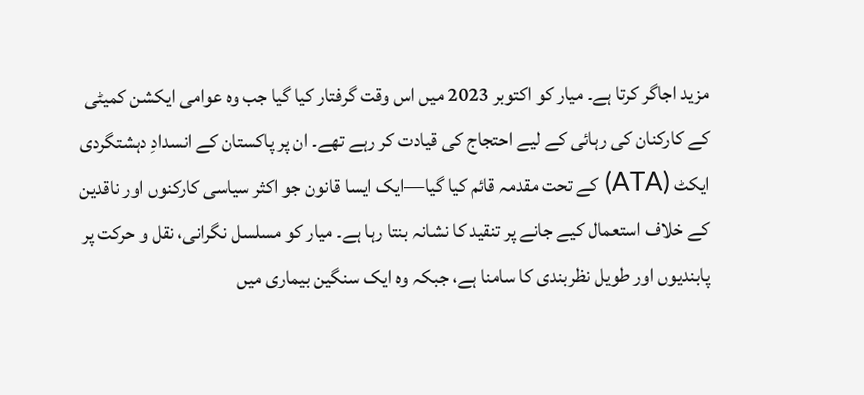مزید اجاگر کرتا ہے۔ میار کو اکتوبر 2023 میں اس وقت گرفتار کیا گیا جب وہ عوامی ایکشن کمیٹی کے کارکنان کی رہائی کے لیے احتجاج کی قیادت کر رہے تھے۔ ان پر پاکستان کے انسدادِ دہشتگردی ایکٹ (ATA) کے تحت مقدمہ قائم کیا گیا—ایک ایسا قانون جو اکثر سیاسی کارکنوں اور ناقدین کے خلاف استعمال کیے جانے پر تنقید کا نشانہ بنتا رہا ہے۔ میار کو مسلسل نگرانی، نقل و حرکت پر پابندیوں اور طویل نظربندی کا سامنا ہے، جبکہ وہ ایک سنگین بیماری میں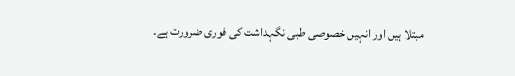مبتلا ہیں اور انہیں خصوصی طبی نگہداشت کی فوری ضرورت ہے۔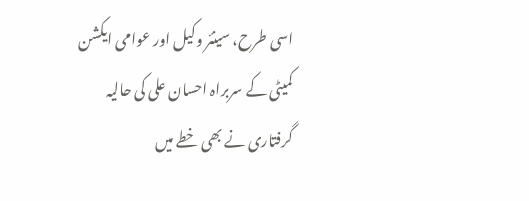اسی طرح، سینئر وکیل اور عوامی ایکشن کمیٹی کے سربراہ احسان علی کی حالیہ گرفتاری نے بھی خطے میں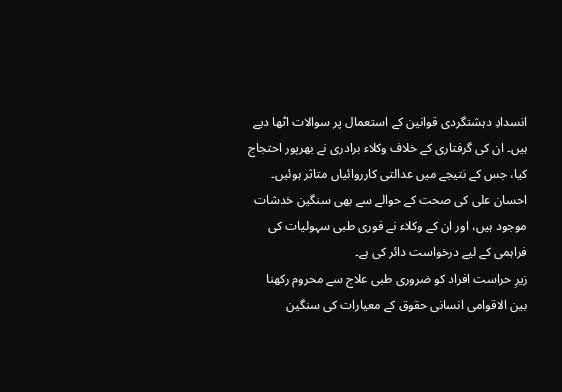انسدادِ دہشتگردی قوانین کے استعمال پر سوالات اٹھا دیے ہیں۔ ان کی گرفتاری کے خلاف وکلاء برادری نے بھرپور احتجاج کیا، جس کے نتیجے میں عدالتی کارروائیاں متاثر ہوئیں۔ احسان علی کی صحت کے حوالے سے بھی سنگین خدشات موجود ہیں، اور ان کے وکلاء نے فوری طبی سہولیات کی فراہمی کے لیے درخواست دائر کی ہے۔
زیرِ حراست افراد کو ضروری طبی علاج سے محروم رکھنا بین الاقوامی انسانی حقوق کے معیارات کی سنگین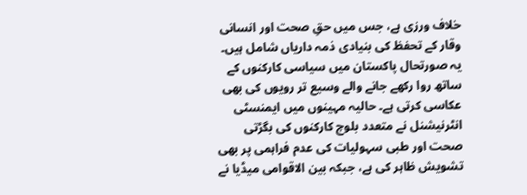خلاف ورزی ہے، جس میں حقِ صحت اور انسانی وقار کے تحفظ کی بنیادی ذمہ داریاں شامل ہیں۔ یہ صورتحال پاکستان میں سیاسی کارکنوں کے ساتھ روا رکھے جانے والے وسیع تر رویوں کی بھی عکاسی کرتی ہے۔ حالیہ مہینوں میں ایمنسٹی انٹرنیشنل نے متعدد بلوچ کارکنوں کی بگڑتی صحت اور طبی سہولیات کی عدم فراہمی پر بھی تشویش ظاہر کی ہے، جبکہ بین الاقوامی میڈیا نے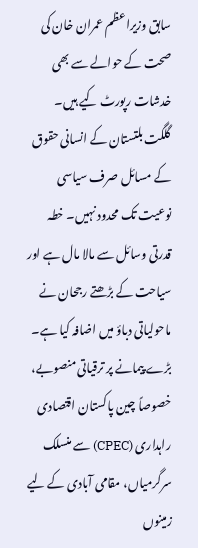سابق وزیراعظم عمران خان کی صحت کے حوالے سے بھی خدشات رپورٹ کیے ہیں۔
گلگت بلتستان کے انسانی حقوق کے مسائل صرف سیاسی نوعیت تک محدود نہیں۔ خطہ قدرتی وسائل سے مالا مال ہے اور سیاحت کے بڑھتے رجحان نے ماحولیاتی دباؤ میں اضافہ کیا ہے۔ بڑے پیمانے پر ترقیاتی منصوبے، خصوصاً چین پاکستان اقتصادی راہداری (CPEC) سے منسلک سرگرمیاں، مقامی آبادی کے لیے زمینوں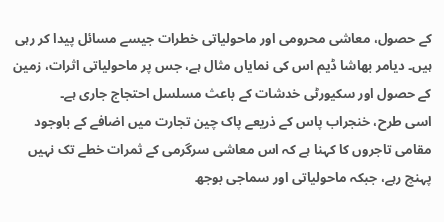کے حصول، معاشی محرومی اور ماحولیاتی خطرات جیسے مسائل پیدا کر رہی ہیں۔ دیامر بھاشا ڈیم اس کی نمایاں مثال ہے، جس پر ماحولیاتی اثرات، زمین کے حصول اور سکیورٹی خدشات کے باعث مسلسل احتجاج جاری ہے۔
اسی طرح، خنجراب پاس کے ذریعے پاک چین تجارت میں اضافے کے باوجود مقامی تاجروں کا کہنا ہے کہ اس معاشی سرگرمی کے ثمرات خطے تک نہیں پہنچ رہے، جبکہ ماحولیاتی اور سماجی بوجھ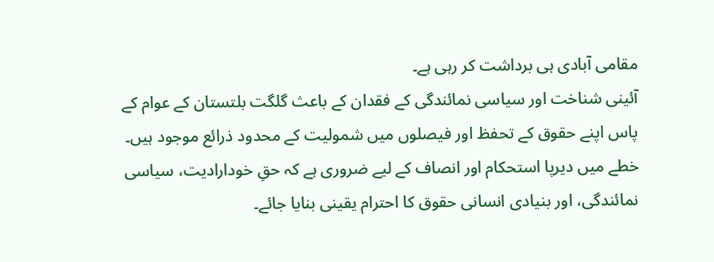مقامی آبادی ہی برداشت کر رہی ہے۔
آئینی شناخت اور سیاسی نمائندگی کے فقدان کے باعث گلگت بلتستان کے عوام کے پاس اپنے حقوق کے تحفظ اور فیصلوں میں شمولیت کے محدود ذرائع موجود ہیں۔ خطے میں دیرپا استحکام اور انصاف کے لیے ضروری ہے کہ حقِ خودارادیت، سیاسی نمائندگی، اور بنیادی انسانی حقوق کا احترام یقینی بنایا جائے۔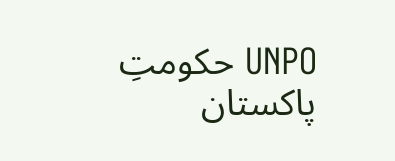UNPO حکومتِ پاکستان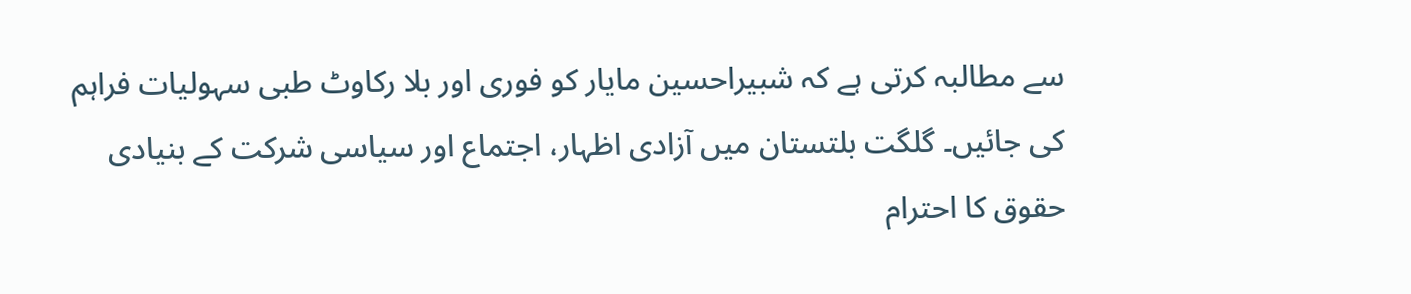سے مطالبہ کرتی ہے کہ شبیراحسین مایار کو فوری اور بلا رکاوٹ طبی سہولیات فراہم کی جائیں۔ گلگت بلتستان میں آزادی اظہار، اجتماع اور سیاسی شرکت کے بنیادی حقوق کا احترام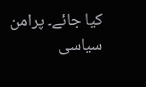کیا جائے۔ پرامن سیاسی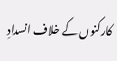کارکنوں کے خلاف انسدادِ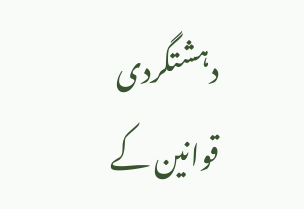دہشتگردی قوانین کے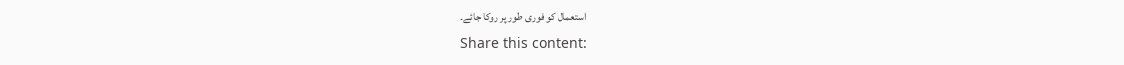استعمال کو فوری طور پر روکا جائے۔
Share this content: